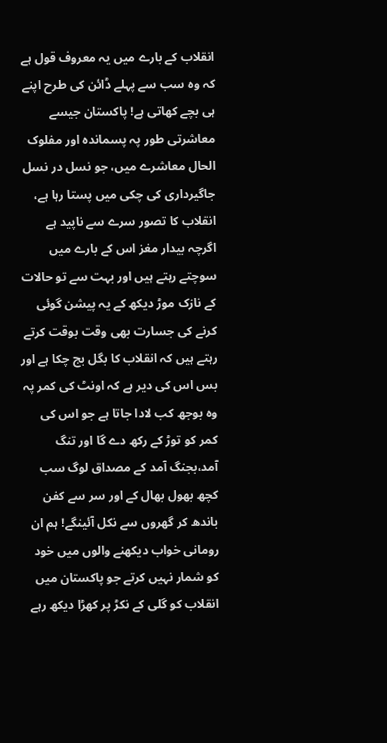انقلاب کے بارے میں یہ معروف قول ہے کہ وہ سب سے پہلے ڈائن کی طرح اپنے ہی بچے کھاتی ہے! پاکستان جیسے معاشرتی طور پہ پسماندہ اور مفلوک الحال معاشرے میں، جو نسل در نسل جاگیرداری کی چکی میں پستا رہا ہے، انقلاب کا تصور سرے سے ناپید ہے اگرچہ بیدار مغز اس کے بارے میں سوچتے رہتے ہیں اور بہت سے تو حالات کے نازک موڑ دیکھ کے یہ پیشن گوئی کرنے کی جسارت بھی وقت بوقت کرتے رہتے ہیں کہ انقلاب کا بگل بج چکا ہے اور بس اس کی دیر ہے کہ اونٹ کی کمر پہ وہ بوجھ کب لادا جاتا ہے جو اس کی کمر کو توڑ کے رکھ دے گا اور تنگ آمد،بجنگ آمد کے مصداق لوگ سب کچھ بھول بھال کے اور سر سے کفن باندھ کر گھروں سے نکل آئینگے! ہم ان رومانی خواب دیکھنے والوں میں خود کو شمار نہیں کرتے جو پاکستان میں انقلاب کو گلی کے نکڑ پر کھڑا دیکھ رہے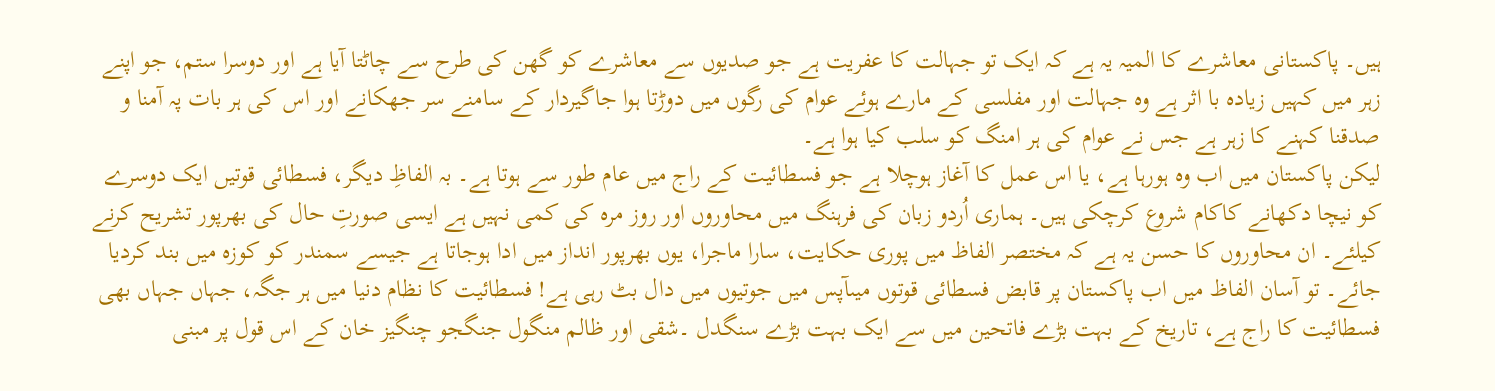ہیں۔ پاکستانی معاشرے کا المیہ یہ ہے کہ ایک تو جہالت کا عفریت ہے جو صدیوں سے معاشرے کو گھن کی طرح سے چاٹتا آیا ہے اور دوسرا ستم، جو اپنے زہر میں کہیں زیادہ با اثر ہے وہ جہالت اور مفلسی کے مارے ہوئے عوام کی رگوں میں دوڑتا ہوا جاگیردار کے سامنے سر جھکانے اور اس کی ہر بات پہ آمنا و صدقنا کہنے کا زہر ہے جس نے عوام کی ہر امنگ کو سلب کیا ہوا ہے۔
لیکن پاکستان میں اب وہ ہورہا ہے، یا اس عمل کا آغاز ہوچلا ہے جو فسطائیت کے راج میں عام طور سے ہوتا ہے۔ بہ الفاظِ دیگر، فسطائی قوتیں ایک دوسرے کو نیچا دکھانے کاکام شروع کرچکی ہیں۔ ہماری اُردو زبان کی فرہنگ میں محاوروں اور روز مرہ کی کمی نہیں ہے ایسی صورتِ حال کی بھرپور تشریح کرنے کیلئے۔ ان محاوروں کا حسن یہ ہے کہ مختصر الفاظ میں پوری حکایت، سارا ماجرا، یوں بھرپور انداز میں ادا ہوجاتا ہے جیسے سمندر کو کوزہ میں بند کردیا جائے۔ تو آسان الفاظ میں اب پاکستان پر قابض فسطائی قوتوں میںآپس میں جوتیوں میں دال بٹ رہی ہے! فسطائیت کا نظام دنیا میں ہر جگہ، جہاں جہاں بھی فسطائیت کا راج ہے، تاریخ کے بہت بڑے فاتحین میں سے ایک بہت بڑے سنگدل ۔شقی اور ظالم منگول جنگجو چنگیز خان کے اس قول پر مبنی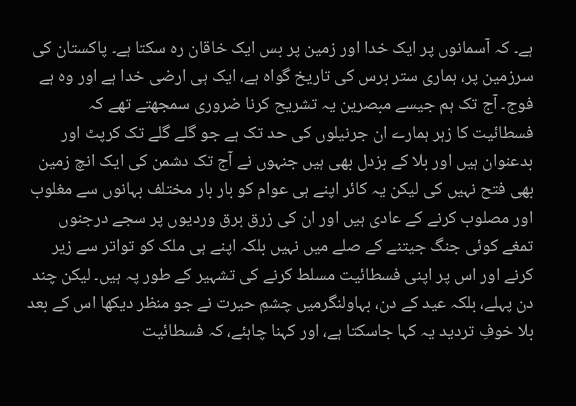ہے۔ کہ آسمانوں پر ایک خدا اور زمین پر بس ایک خاقان رہ سکتا ہے۔ پاکستان کی سرزمین پر، ہماری ستر برس کی تاریخ گواہ ہے، ایک ہی ارضی خدا ہے اور وہ ہے فوج۔ آج تک ہم جیسے مبصرین یہ تشریح کرنا ضروری سمجھتے تھے کہ فسطائیت کا زہر ہمارے ان جرنیلوں کی حد تک ہے جو گلے گلے تک کرپٹ اور بدعنوان ہیں اور بلا کے بزدل بھی ہیں جنہوں نے آج تک دشمن کی ایک انچ زمین بھی فتح نہیں کی لیکن یہ کائر اپنے ہی عوام کو بار بار مختلف بہانوں سے مغلوب اور مصلوب کرنے کے عادی ہیں اور ان کی زرق برق وردیوں پر سجے درجنوں تمغے کوئی جنگ جیتنے کے صلے میں نہیں بلکہ اپنے ہی ملک کو تواتر سے زیر کرنے اور اس پر اپنی فسطائیت مسلط کرنے کی تشہیر کے طور پہ ہیں۔ لیکن چند دن پہلے، بلکہ عید کے دن، بہاولنگرمیں چشمِ حیرت نے جو منظر دیکھا اس کے بعد بلا خوفِ تردید یہ کہا جاسکتا ہے، اور کہنا چاہئے، کہ فسطائیت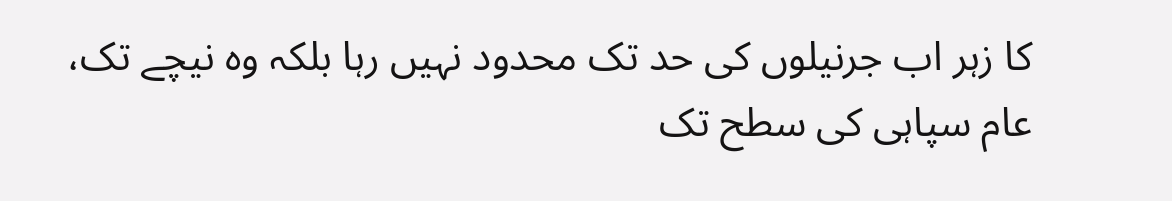کا زہر اب جرنیلوں کی حد تک محدود نہیں رہا بلکہ وہ نیچے تک، عام سپاہی کی سطح تک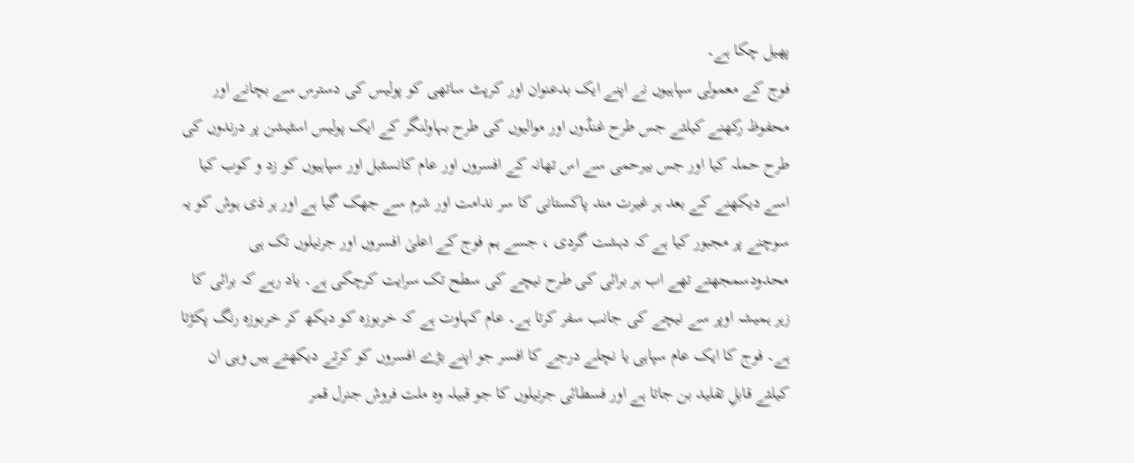پھیل چکا ہے۔
فوج کے معمولی سپاہیوں نے اپنے ایک بدعنوان اور کرپٹ ساتھی کو پولیس کی دسترس سے بچانے اور محفوظ رکھنے کیلئے جس طرح غنڈوں اور موالیوں کی طرح بہاولنگر کے ایک پولیس اسٹیشن پر درندوں کی طرح حملہ کیا اور جس بیرحمی سے اس تھانہ کے افسروں اور عام کانسٹبل اور سپاہیوں کو زد و کوب کیا اسے دیکھنے کے بعد ہر غیرت مند پاکستانی کا سر ندامت اور شرم سے جھک گیا ہے اور ہر ذی ہوش کو یہ سوچنے پر مجبور کیا ہے کہ دہشت گردی ، جسے ہم فوج کے اعلیٰ افسروں اور جرنیلوں تک ہی محدودسمجھتے تھے اب ہر برائی کی طرح نیچے کی سطح تک سرایت کرچکی ہے۔ یاد رہے کہ برائی کا زہر ہمیشہ اوپر سے نیچے کی جانب سفر کرتا ہے۔ عام کہاوت ہے کہ خربوزہ کو دیکھ کر خربوزہ رنگ پکڑتا ہے۔ فوج کا ایک عام سپاہی یا نچلے درجے کا افسر جو اپنے بڑے افسروں کو کرتے دیکھتے ہیں وہی ان کیلئے قابلِ تقلید بن جاتا ہے اور فسطائی جرنیلوں کا جو قبیلہ وہ ملت فروش جنرل قمر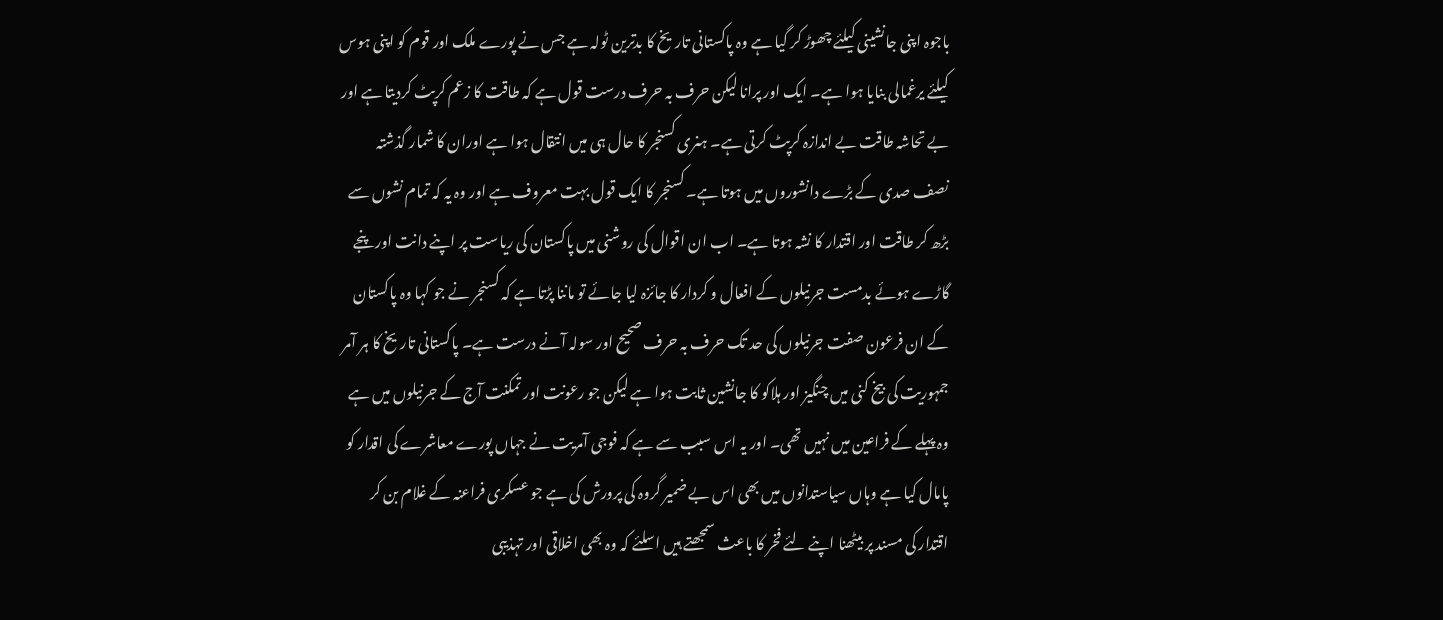باجوہ اپنی جانشینی کیلئے چھوڑ کر گیا ہے وہ پاکستانی تاریخ کا بدترین ٹولہ ہے جس نے پورے ملک اور قوم کو اپنی ہوس کیلئے یرغمالی بنایا ہوا ہے۔ ایک اور پرانا لیکن حرف بہ حرف درست قول ہے کہ طاقت کا زعم کرپٹ کردیتا ہے اور بے تحاشہ طاقت بے اندازہ کرپٹ کرتی ہے۔ ہنری کسنجر کا حال ہی میں انتقال ہوا ہے اوران کا شمار گذشتہ نصف صدی کے بڑے دانشوروں میں ہوتا ہے۔ کسنجر کا ایک قول بہت معروف ہے اور وہ یہ کہ تمام نشوں سے بڑھ کر طاقت اور اقتدار کا نشہ ہوتا ہے۔ اب ان اقوال کی روشنی میں پاکستان کی ریاست پر اپنے دانت اور پنجے گاڑے ہوئے بدمست جرنیلوں کے افعال و کردار کا جائزہ لیا جائے تو ماننا پڑتا ہے کہ کسنجر نے جو کہا وہ پاکستان کے ان فرعون صفت جرنیلوں کی حد تک حرف بہ حرف صحیح اور سولہ آنے درست ہے۔ پاکستانی تاریخ کا ہر آمر جمہوریت کی بیخ کنی میں چنگیز اور ہلاکو کا جانشین ثابت ہوا ہے لیکن جو رعونت اور تمکنت آج کے جرنیلوں میں ہے وہ پہلے کے فراعین میں نہیں تھی۔ اور یہ اس سبب سے ہے کہ فوجی آمریت نے جہاں پورے معاشرے کی اقدار کو پامال کیا ہے وہاں سیاستدانوں میں بھی اس بے ضمیر گروہ کی پرورش کی ہے جو عسکری فراعنہ کے غلام بن کر اقتدار کی مسند پر بیٹھنا اپنے لئے فخر کا باعث سمجھتے ہیں اسلئے کہ وہ بھی اخلاقی اور تہذیبی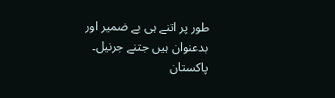طور پر اتنے ہی بے ضمیر اور بدعنوان ہیں جتنے جرنیل۔
پاکستان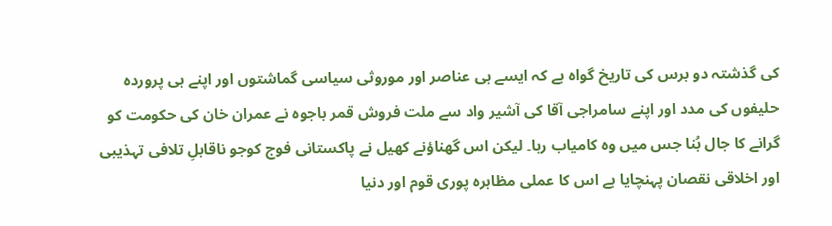کی گذشتہ دو برس کی تاریخ گواہ ہے کہ ایسے ہی عناصر اور موروثی سیاسی گماشتوں اور اپنے ہی پروردہ حلیفوں کی مدد اور اپنے سامراجی آقا کی آشیر واد سے ملت فروش قمر باجوہ نے عمران خان کی حکومت کو گرانے کا جال بُنا جس میں وہ کامیاب رہا۔ لیکن اس گھناؤنے کھیل نے پاکستانی فوج کوجو ناقابلِ تلافی تہذیبی اور اخلاقی نقصان پہنچایا ہے اس کا عملی مظاہرہ پوری قوم اور دنیا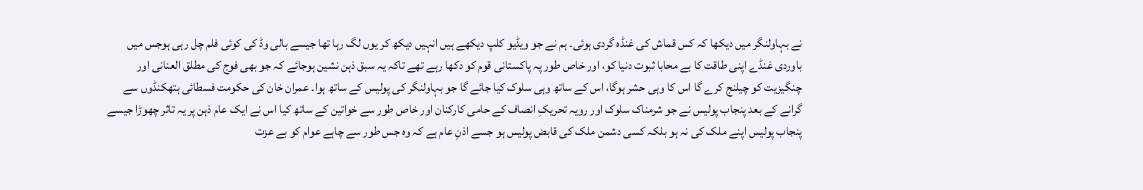نے بہاولنگر میں دیکھا کہ کس قماش کی غنڈہ گردی ہوئی۔ ہم نے جو ویڈیو کلپ دیکھے ہیں انہیں دیکھ کر یوں لگ رہا تھا جیسے بالی وڈ کی کوئی فلم چل رہی ہوجس میں باوردی غنڈے اپنی طاقت کا بے محابا ثبوت دنیا کو، اور خاص طور پہ پاکستانی قوم کو دکھا رہے تھے تاکہ یہ سبق ذہن نشین ہوجائے کہ جو بھی فوج کی مطلق العنانی اور چنگیزیت کو چیلنج کرے گا اس کا وہی حشر ہوگا، اس کے ساتھ وہی سلوک کیا جائے گا جو بہاولنگر کی پولیس کے ساتھ ہوا۔ عمران خان کی حکومت فسطائی ہتھکنڈوں سے گرانے کے بعد پنجاب پولیس نے جو شرمناک سلوک اور رویہ تحریکِ انصاف کے حامی کارکنان اور خاص طور سے خواتین کے ساتھ کیا اس نے ایک عام ذہن پر یہ تاثر چھوڑا جیسے پنجاب پولیس اپنے ملک کی نہ ہو بلکہ کسی دشمن ملک کی قابض پولیس ہو جسے اذنِ عام ہے کہ وہ جس طور سے چاہے عوام کو بے عزت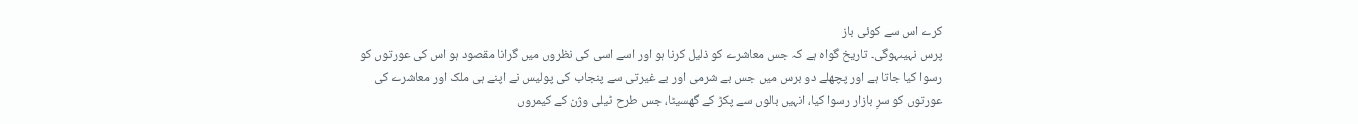کرے اس سے کوئی باز
پرس نہیںہوگی۔ تاریخ گواہ ہے کہ جس معاشرے کو ذلیل کرنا ہو اور اسے اسی کی نظروں میں گرانا مقصود ہو اس کی عورتوں کو رسوا کیا جاتا ہے اور پچھلے دو برس میں جس بے شرمی اور بے غیرتی سے پنجاب کی پولیس نے اپنے ہی ملک اور معاشرے کی عورتوں کو سرِ بازار رسوا کیا، انہیں بالوں سے پکڑ کے گھسیٹا، جس طرح ٹیلی وژن کے کیمروں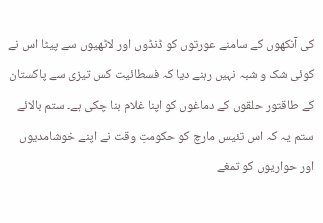کی آنکھوں کے سامنے عورتوں کو ڈنڈوں اور لاٹھیوں سے پیٹا اس نے کوئی شک و شبہ نہیں رہنے دیا کہ فسطائیت کس تیزی سے پاکستان کے طاقتور حلقوں کے دماغوں کو اپنا غلام بنا چکی ہے۔ ستم بالائے ستم یہ کہ اس تئیس مارچ کو حکومتِ وقت نے اپنے خوشامدیوں اور حواریوں کو تمغے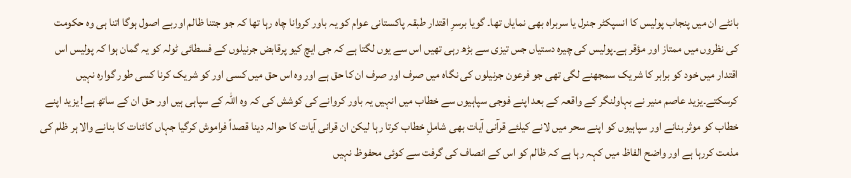بانٹے ان میں پنجاب پولیس کا انسپکٹر جنرل یا سربراہ بھی نمایاں تھا۔ گویا برسرِ اقتدار طبقہ پاکستانی عوام کو یہ باور کروانا چاہ رہا تھا کہ جو جتنا ظالم اوربے اصول ہوگا اتنا ہی وہ حکومت کی نظروں میں ممتاز اور مؤقر ہے۔پولیس کی چیرہ دستیاں جس تیزی سے بڑھ رہی تھیں اس سے یوں لگتا ہے کہ جی ایچ کیو پرقابض جرنیلوں کے فسطائی ٹولہ کو یہ گمان ہوا کہ پولیس اس اقتدار میں خود کو برابر کا شریک سمجھنے لگی تھی جو فرعون جرنیلوں کی نگاہ میں صرف اور صرف ان کا حق ہے اور وہ اس حق میں کسی اور کو شریک کرنا کسی طور گوارہ نہیں کرسکتے۔یزید عاصم منیر نے بہاولنگر کے واقعہ کے بعد اپنے فوجی سپاہیوں سے خطاب میں انہیں یہ باور کروانے کی کوشش کی کہ وہ اللہ کے سپاہی ہیں اور حق ان کے ساتھ ہے! یزید اپنے خطاب کو موثر بنانے اور سپاہیوں کو اپنے سحر میں لانے کیلئے قرآنی آیات بھی شاملِ خطاب کرتا رہا لیکن ان قرانی آیات کا حوالہ دینا قصداً فراموش کرگیا جہاں کائنات کا بنانے والا ہر ظلم کی مذمت کررہا ہے اور واضح الفاظ میں کہہ رہا ہے کہ ظالم کو اس کے انصاف کی گرفت سے کوئی محفوظ نہیں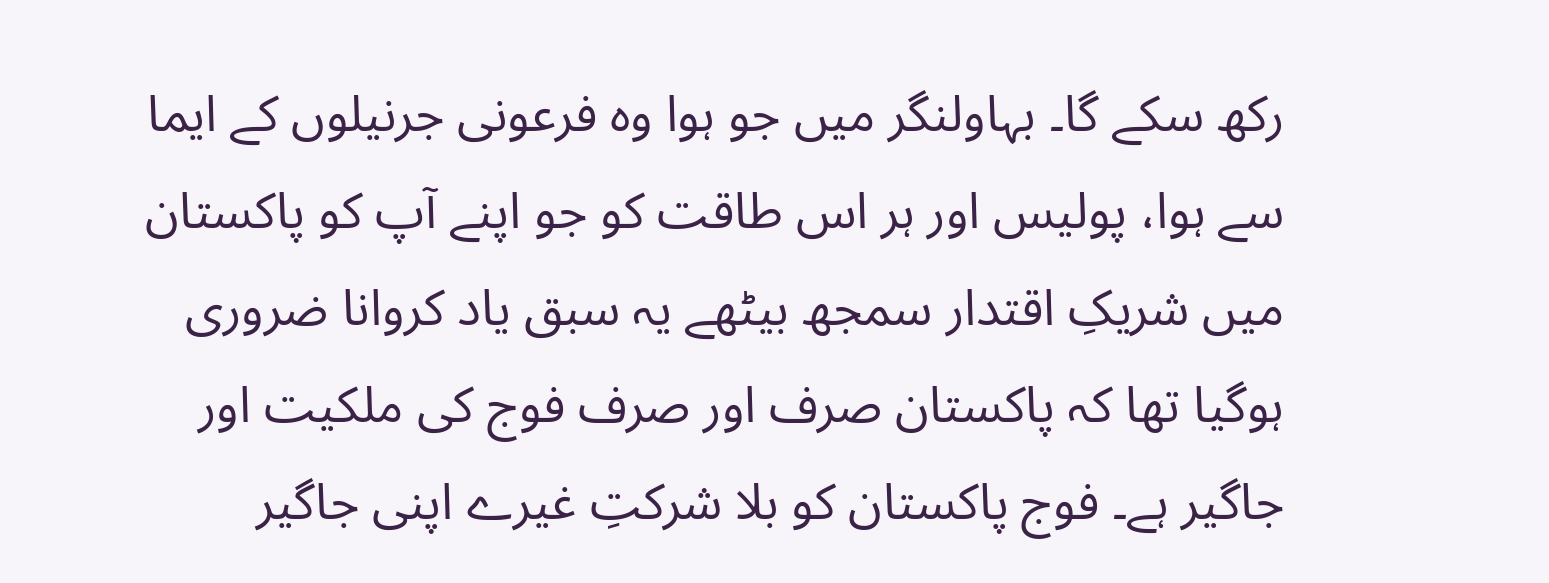رکھ سکے گا۔ بہاولنگر میں جو ہوا وہ فرعونی جرنیلوں کے ایما سے ہوا، پولیس اور ہر اس طاقت کو جو اپنے آپ کو پاکستان میں شریکِ اقتدار سمجھ بیٹھے یہ سبق یاد کروانا ضروری ہوگیا تھا کہ پاکستان صرف اور صرف فوج کی ملکیت اور جاگیر ہے۔ فوج پاکستان کو بلا شرکتِ غیرے اپنی جاگیر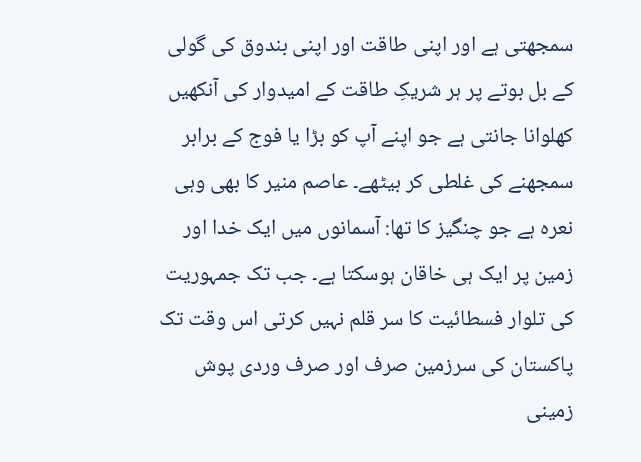سمجھتی ہے اور اپنی طاقت اور اپنی بندوق کی گولی کے بل بوتے پر ہر شریکِ طاقت کے امیدوار کی آنکھیں کھلوانا جانتی ہے جو اپنے آپ کو بڑا یا فوج کے برابر سمجھنے کی غلطی کر بیٹھے۔ عاصم منیر کا بھی وہی نعرہ ہے جو چنگیز کا تھا: آسمانوں میں ایک خدا اور زمین پر ایک ہی خاقان ہوسکتا ہے۔ جب تک جمہوریت کی تلوار فسطائیت کا سر قلم نہیں کرتی اس وقت تک پاکستان کی سرزمین صرف اور صرف وردی پوش زمینی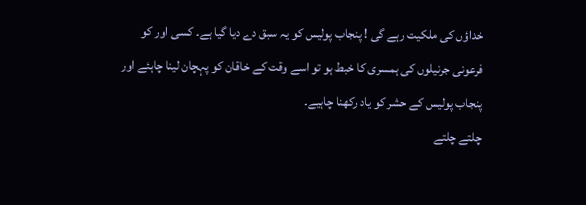خداؤں کی ملکیت رہے گی ! پنجاب پولیس کو یہ سبق دے دیا گیا ہے۔ کسی اور کو فرعونی جرنیلوں کی ہمسری کا خبط ہو تو اسے وقت کے خاقان کو پہچان لینا چاہئے اور پنجاب پولیس کے حشر کو یاد رکھنا چاہیے۔
چلتے چلتے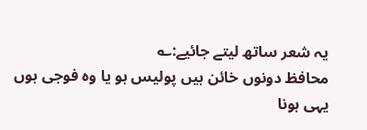یہ شعر ساتھ لیتے جائیے:؎
محافظ دونوں خائن ہیں پولیس ہو یا وہ فوجی ہوں
یہی ہونا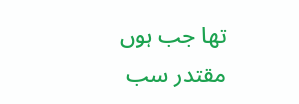تھا جب ہوں مقتدر سب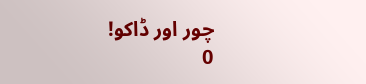چور اور ڈاکو!
0